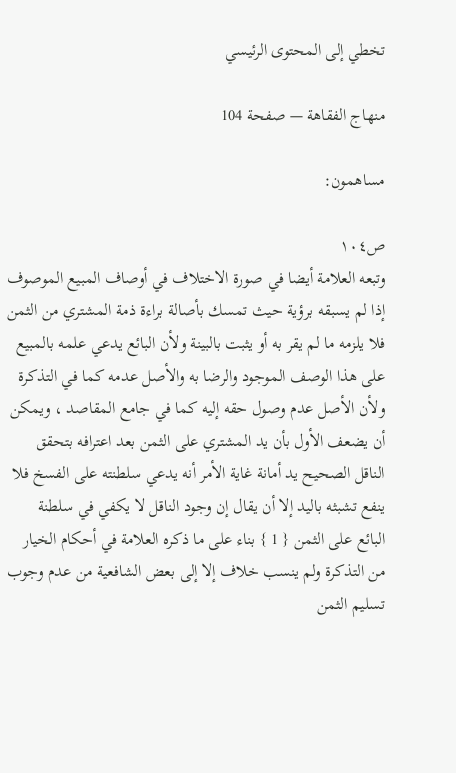تخطي إلى المحتوى الرئيسي

منهاج الفقاهة — صفحة 104

مساهمون:

ص١٠٤
وتبعه العلامة أيضا في صورة الاختلاف في أوصاف المبيع الموصوف إذا لم يسبقه برؤية حيث تمسك بأصالة براءة ذمة المشتري من الثمن فلا يلزمه ما لم يقر به أو يثبت بالبينة ولأن البائع يدعي علمه بالمبيع على هذا الوصف الموجود والرضا به والأصل عدمه كما في التذكرة ولأن الأصل عدم وصول حقه إليه كما في جامع المقاصد ، ويمكن أن يضعف الأول بأن يد المشتري على الثمن بعد اعترافه بتحقق الناقل الصحيح يد أمانة غاية الأمر أنه يدعي سلطنته على الفسخ فلا ينفع تشبثه باليد إلا أن يقال إن وجود الناقل لا يكفي في سلطنة البائع على الثمن { 1 } بناء على ما ذكره العلامة في أحكام الخيار من التذكرة ولم ينسب خلاف إلا إلى بعض الشافعية من عدم وجوب تسليم الثمن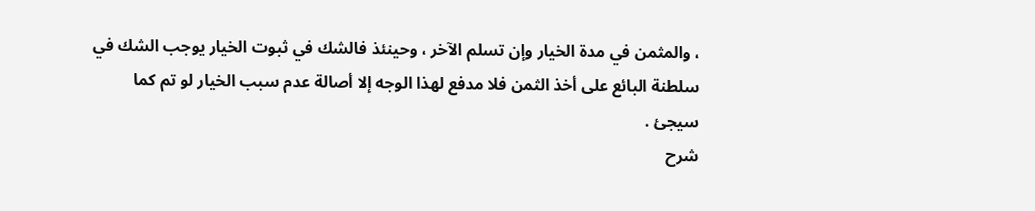، والمثمن في مدة الخيار وإن تسلم الآخر ، وحينئذ فالشك في ثبوت الخيار يوجب الشك في سلطنة البائع على أخذ الثمن فلا مدفع لهذا الوجه إلا أصالة عدم سبب الخيار لو تم كما سيجئ .
شرح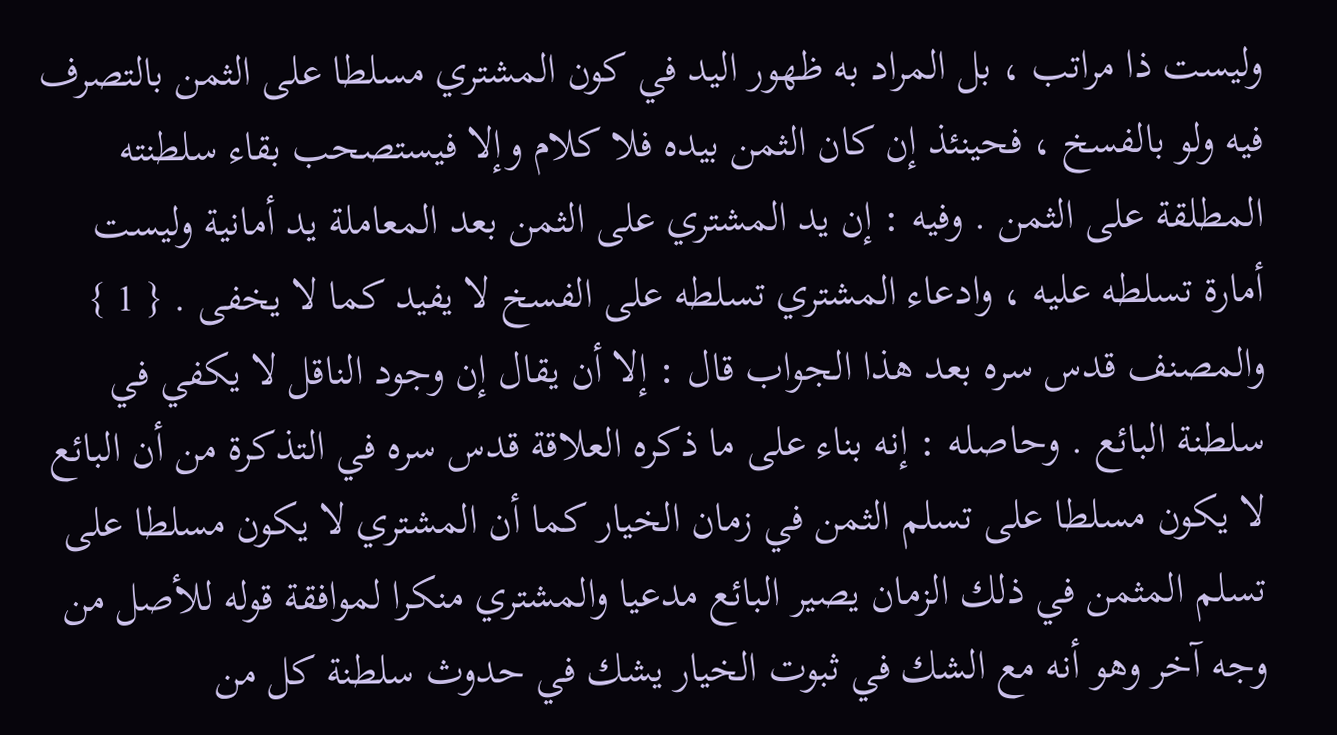وليست ذا مراتب ، بل المراد به ظهور اليد في كون المشتري مسلطا على الثمن بالتصرف فيه ولو بالفسخ ، فحينئذ إن كان الثمن بيده فلا كلام وإلا فيستصحب بقاء سلطنته المطلقة على الثمن . وفيه : إن يد المشتري على الثمن بعد المعاملة يد أمانية وليست أمارة تسلطه عليه ، وادعاء المشتري تسلطه على الفسخ لا يفيد كما لا يخفى . { 1 } والمصنف قدس سره بعد هذا الجواب قال : إلا أن يقال إن وجود الناقل لا يكفي في سلطنة البائع . وحاصله : إنه بناء على ما ذكره العلاقة قدس سره في التذكرة من أن البائع لا يكون مسلطا على تسلم الثمن في زمان الخيار كما أن المشتري لا يكون مسلطا على تسلم المثمن في ذلك الزمان يصير البائع مدعيا والمشتري منكرا لموافقة قوله للأصل من وجه آخر وهو أنه مع الشك في ثبوت الخيار يشك في حدوث سلطنة كل من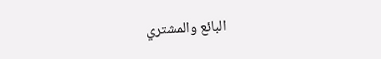البائع والمشتري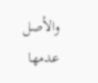والأصل عدمها